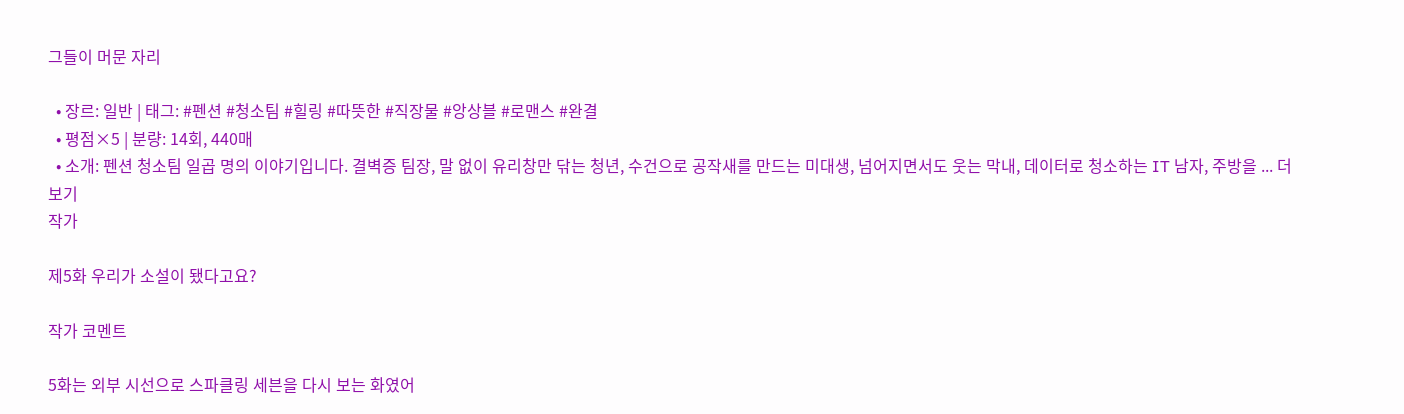그들이 머문 자리

  • 장르: 일반 | 태그: #펜션 #청소팀 #힐링 #따뜻한 #직장물 #앙상블 #로맨스 #완결
  • 평점×5 | 분량: 14회, 440매
  • 소개: 펜션 청소팀 일곱 명의 이야기입니다. 결벽증 팀장, 말 없이 유리창만 닦는 청년, 수건으로 공작새를 만드는 미대생, 넘어지면서도 웃는 막내, 데이터로 청소하는 IT 남자, 주방을 ... 더보기
작가

제5화 우리가 소설이 됐다고요?

작가 코멘트

5화는 외부 시선으로 스파클링 세븐을 다시 보는 화였어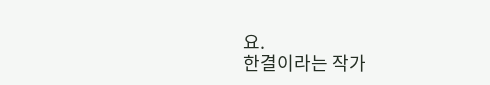요.
한결이라는 작가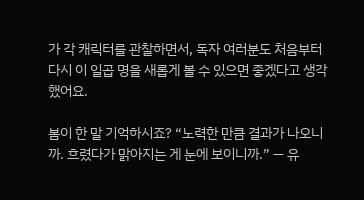가 각 캐릭터를 관찰하면서, 독자 여러분도 처음부터 다시 이 일곱 명을 새롭게 볼 수 있으면 좋겠다고 생각했어요.

봄이 한 말 기억하시죠? “노력한 만큼 결과가 나오니까. 흐렸다가 맑아지는 게 눈에 보이니까.” — 유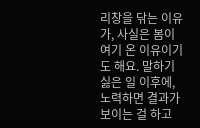리창을 닦는 이유가, 사실은 봄이 여기 온 이유이기도 해요. 말하기 싫은 일 이후에, 노력하면 결과가 보이는 걸 하고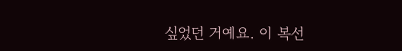싶었던 거예요. 이 복선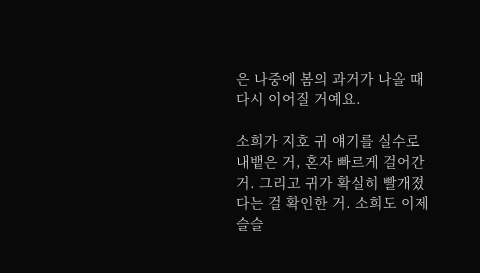은 나중에 봄의 과거가 나올 때 다시 이어질 거예요.

소희가 지호 귀 얘기를 실수로 내뱉은 거, 혼자 빠르게 걸어간 거. 그리고 귀가 확실히 빨개졌다는 걸 확인한 거. 소희도 이제 슬슬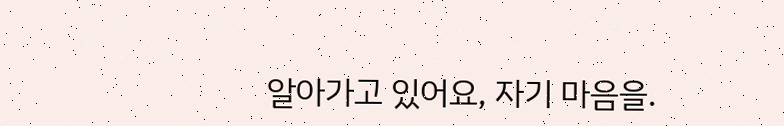알아가고 있어요, 자기 마음을.